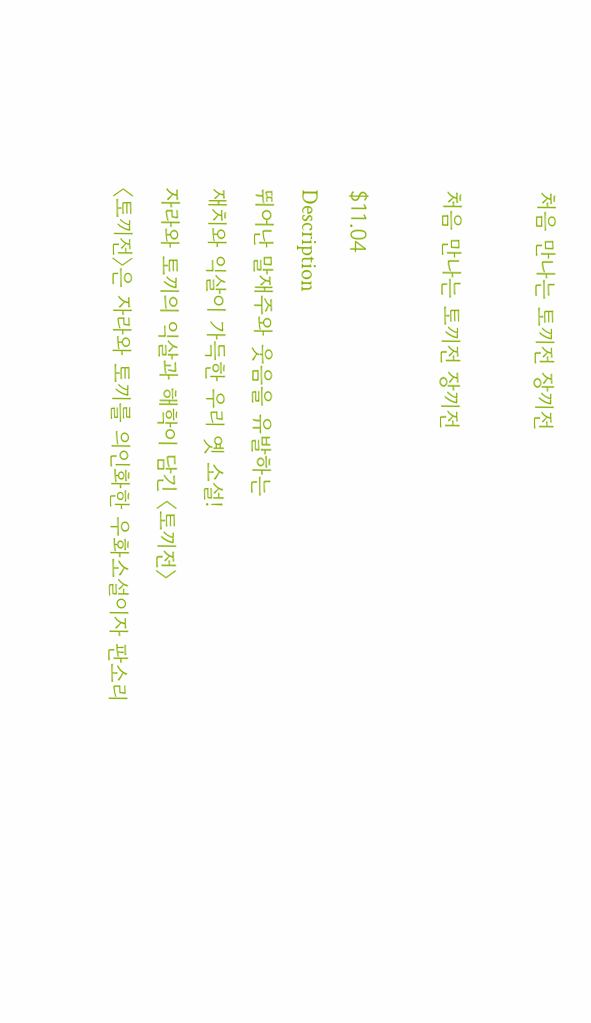처음 만나는 토끼전 장끼전

처음 만나는 토끼전 장끼전

$11.04
Description
뛰어난 말재주와 웃음을 유발하는
재치와 익살이 가득한 우리 옛 소설!
자라와 토끼의 익살과 해학이 담긴 〈토끼전〉
〈토끼전〉은 자라와 토끼를 의인화한 우화소설이자 판소리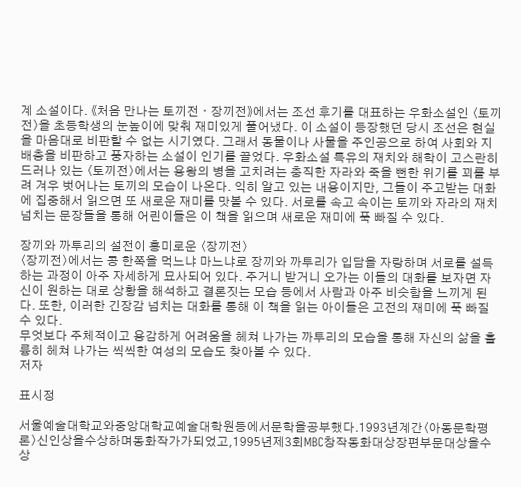계 소설이다. 《처음 만나는 토끼전ㆍ장끼전》에서는 조선 후기를 대표하는 우화소설인 〈토끼전〉을 초등학생의 눈높이에 맞춰 재미있게 풀어냈다. 이 소설이 등장했던 당시 조선은 현실을 마음대로 비판할 수 없는 시기였다. 그래서 동물이나 사물을 주인공으로 하여 사회와 지배층을 비판하고 풍자하는 소설이 인기를 끌었다. 우화소설 특유의 재치와 해학이 고스란히 드러나 있는 〈토끼전〉에서는 용왕의 병을 고치려는 충직한 자라와 죽을 뻔한 위기를 꾀를 부려 겨우 벗어나는 토끼의 모습이 나온다. 익히 알고 있는 내용이지만, 그들이 주고받는 대화에 집중해서 읽으면 또 새로운 재미를 맛볼 수 있다. 서로를 속고 속이는 토끼와 자라의 재치 넘치는 문장들을 통해 어린이들은 이 책을 읽으며 새로운 재미에 푹 빠질 수 있다.

장끼와 까투리의 설전이 흥미로운 〈장끼전〉
〈장끼전〉에서는 콩 한쪽을 먹느냐 마느냐로 장끼와 까투리가 입담을 자랑하며 서로를 설득하는 과정이 아주 자세하게 묘사되어 있다. 주거니 받거니 오가는 이들의 대화를 보자면 자신이 원하는 대로 상황을 해석하고 결론짓는 모습 등에서 사람과 아주 비슷함을 느끼게 된다. 또한, 이러한 긴장감 넘치는 대화를 통해 이 책을 읽는 아이들은 고전의 재미에 푹 빠질 수 있다.
무엇보다 주체적이고 용감하게 어려움을 헤쳐 나가는 까투리의 모습을 통해 자신의 삶을 훌륭히 헤쳐 나가는 씩씩한 여성의 모습도 찾아볼 수 있다.
저자

표시정

서울예술대학교와중앙대학교예술대학원등에서문학을공부했다.1993년계간〈아동문학평론〉신인상을수상하며동화작가가되었고,1995년제3회MBC창작동화대상장편부문대상을수상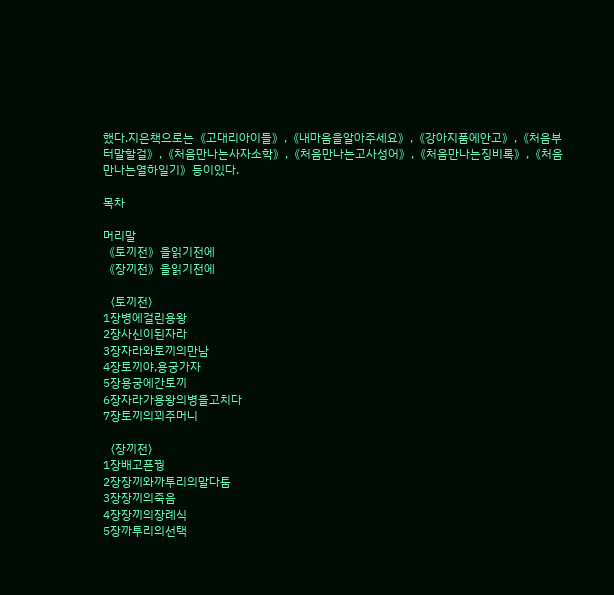했다.지은책으로는《고대리아이들》,《내마음을알아주세요》,《강아지품에안고》,《처음부터말할걸》,《처음만나는사자소학》,《처음만나는고사성어》,《처음만나는징비록》,《처음만나는열하일기》등이있다.

목차

머리말
《토끼전》을읽기전에
《장끼전》을읽기전에

〈토끼전〉
1장병에걸린용왕
2장사신이된자라
3장자라와토끼의만남
4장토끼야,용궁가자
5장용궁에간토끼
6장자라가용왕의병을고치다
7장토끼의꾀주머니

〈장끼전〉
1장배고픈꿩
2장장끼와까투리의말다툼
3장장끼의죽음
4장장끼의장례식
5장까투리의선택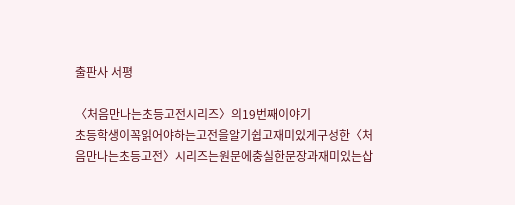출판사 서평

〈처음만나는초등고전시리즈〉의19번째이야기
초등학생이꼭읽어야하는고전을알기쉽고재미있게구성한〈처음만나는초등고전〉시리즈는원문에충실한문장과재미있는삽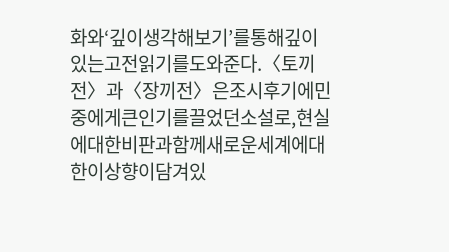화와‘깊이생각해보기’를통해깊이있는고전읽기를도와준다.〈토끼전〉과〈장끼전〉은조시후기에민중에게큰인기를끌었던소설로,현실에대한비판과함께새로운세계에대한이상향이담겨있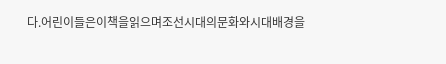다.어린이들은이책을읽으며조선시대의문화와시대배경을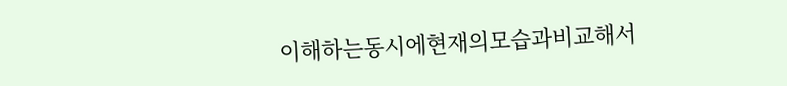이해하는동시에현재의모습과비교해서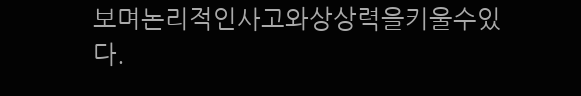보며논리적인사고와상상력을키울수있다.